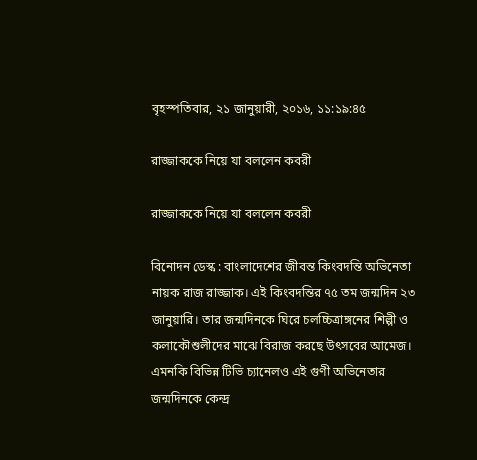বৃহস্পতিবার, ২১ জানুয়ারী, ২০১৬, ১১:১৯:৪৫

রাজ্জাককে নিয়ে যা বললেন কবরী

রাজ্জাককে নিয়ে যা বললেন কবরী

বিনোদন ডেস্ক : বাংলাদেশের জীবন্ত কিংবদন্তি অভিনেতা নায়ক রাজ রাজ্জাক। এই কিংবদন্তির ৭৫ তম জন্মদিন ২৩ জানুয়ারি। তার জন্মদিনকে ঘিরে চলচ্চিত্রাঙ্গনের শিল্পী ও কলাকৌশুলীদের মাঝে বিরাজ করছে উৎসবের আমেজ। এমনকি বিভিন্ন টিভি চ্যানেলও এই গুণী অভিনেতার জন্মদিনকে কেন্দ্র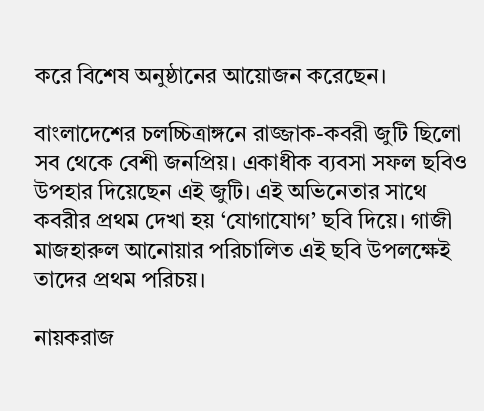করে বিশেষ অনুষ্ঠানের আয়োজন করেছেন।

বাংলাদেশের চলচ্চিত্রাঙ্গনে রাজ্জাক-কবরী জুটি ছিলো সব থেকে বেশী জনপ্রিয়। একাধীক ব্যবসা সফল ছবিও উপহার দিয়েছেন এই জুটি। এই অভিনেতার সাথে কবরীর প্রথম দেখা হয় ‘যোগাযোগ’ ছবি দিয়ে। গাজী মাজহারুল আনোয়ার পরিচালিত এই ছবি উপলক্ষেই তাদের প্রথম পরিচয়।

নায়করাজ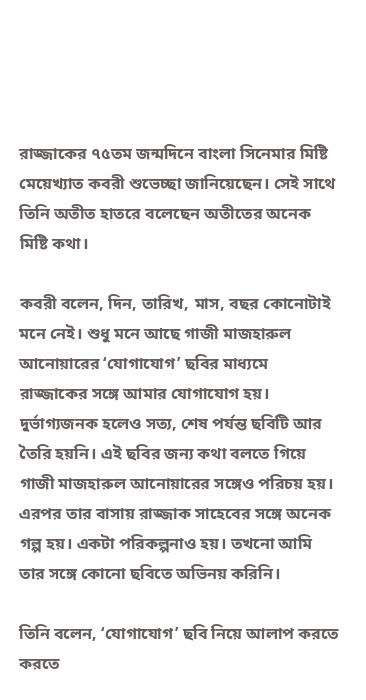রাজ্জাকের ৭৫তম জন্মদিনে বাংলা সিনেমার মিষ্টি মেয়েখ্যাত কবরী শুভেচ্ছা জানিয়েছেন। সেই সাথে তিনি অতীত হাতরে বলেছেন অতীতের অনেক মিষ্টি কথা।

কবরী বলেন, দিন, তারিখ, মাস, বছর কোনোটাই মনে নেই। শুধু মনে আছে গাজী মাজহারুল আনোয়ারের ‘যোগাযোগ’ ছবির মাধ্যমে রাজ্জাকের সঙ্গে আমার যোগাযোগ হয়। দুর্ভাগ্যজনক হলেও সত্য, শেষ পর্যন্ত ছবিটি আর তৈরি হয়নি। এই ছবির জন্য কথা বলতে গিয়ে গাজী মাজহারুল আনোয়ারের সঙ্গেও পরিচয় হয়। এরপর তার বাসায় রাজ্জাক সাহেবের সঙ্গে অনেক গল্প হয়। একটা পরিকল্পনাও হয়। তখনো আমি তার সঙ্গে কোনো ছবিতে অভিনয় করিনি।

তিনি বলেন, ‘যোগাযোগ’ ছবি নিয়ে আলাপ করতে করতে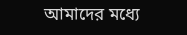আমাদের মধ্যে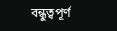বন্ধুত্বপূর্ণ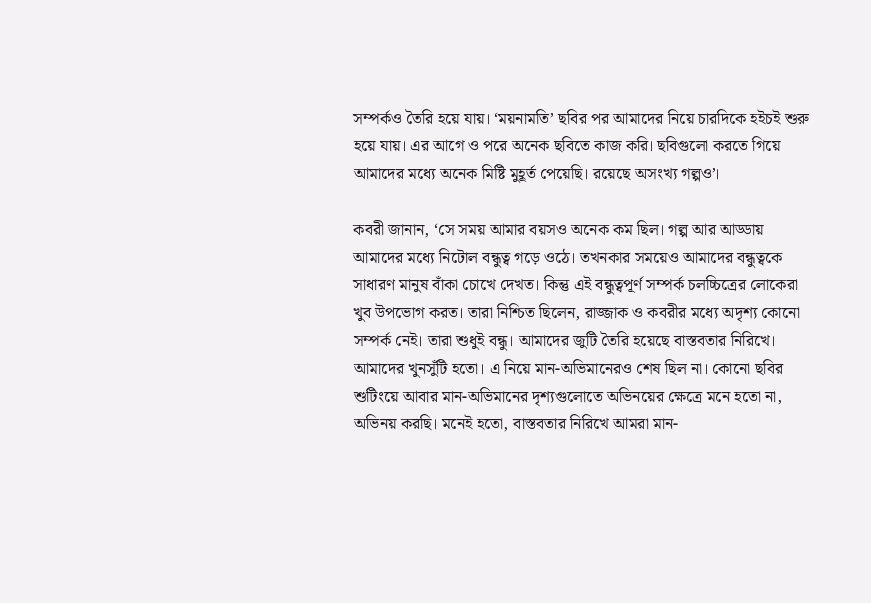সম্পর্কও তৈরি হয়ে যায়। ‘ময়নামতি’ ছবির পর আমাদের নিয়ে চারদিকে হইচই শুরু হয়ে যায়। এর আগে ও পরে অনেক ছবিতে কাজ করি। ছবিগুলো করতে গিয়ে আমাদের মধ্যে অনেক মিষ্টি মুহূর্ত পেয়েছি। রয়েছে অসংখ্য গল্পও’।

কবরী জানান, ‘সে সময় আমার বয়সও অনেক কম ছিল। গল্প আর আড্ডায় আমাদের মধ্যে নিটোল বন্ধুত্ব গড়ে ওঠে। তখনকার সময়েও আমাদের বন্ধুত্বকে সাধারণ মানুষ বাঁকা চোখে দেখত। কিন্তু এই বন্ধুত্বপূর্ণ সম্পর্ক চলচ্চিত্রের লোকেরা খুব উপভোগ করত। তারা নিশ্চিত ছিলেন, রাজ্জাক ও কবরীর মধ্যে অদৃশ্য কোনো সম্পর্ক নেই। তারা শুধুই বন্ধু। আমাদের জুটি তৈরি হয়েছে বাস্তবতার নিরিখে। আমাদের খুনসুঁটি হতো। এ নিয়ে মান-অভিমানেরও শেষ ছিল না। কোনো ছবির শুটিংয়ে আবার মান-অভিমানের দৃশ্যগুলোতে অভিনয়ের ক্ষেত্রে মনে হতো না, অভিনয় করছি। মনেই হতো, বাস্তবতার নিরিখে আমরা মান-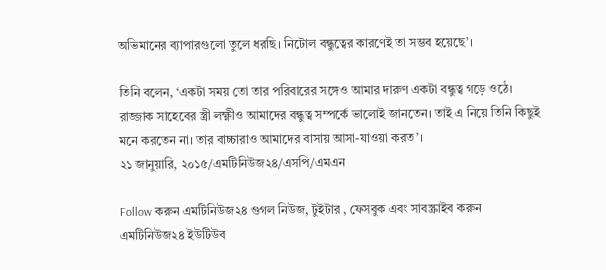অভিমানের ব্যাপারগুলো তুলে ধরছি। নিটোল বন্ধুত্বের কারণেই তা সম্ভব হয়েছে’।

তিনি বলেন, ‘একটা সময় তো তার পরিবারের সঙ্গেও আমার দারুণ একটা বন্ধুত্ব গড়ে ওঠে। রাজ্জাক সাহেবের স্ত্রী লক্ষ্ণীও আমাদের বন্ধুত্ব সম্পর্কে ভালোই জানতেন। তাই এ নিয়ে তিনি কিছুই মনে করতেন না। তার বাচ্চারাও আমাদের বাসায় আসা-যাওয়া করত’।
২১ জানুয়ারি, ২০১৫/এমটিনিউজ২৪/এসপি/এমএন

Follow করুন এমটিনিউজ২৪ গুগল নিউজ, টুইটার , ফেসবুক এবং সাবস্ক্রাইব করুন এমটিনিউজ২৪ ইউটিউব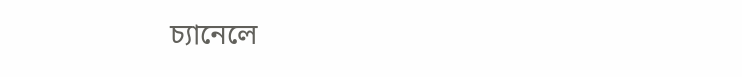চ্যানেলে